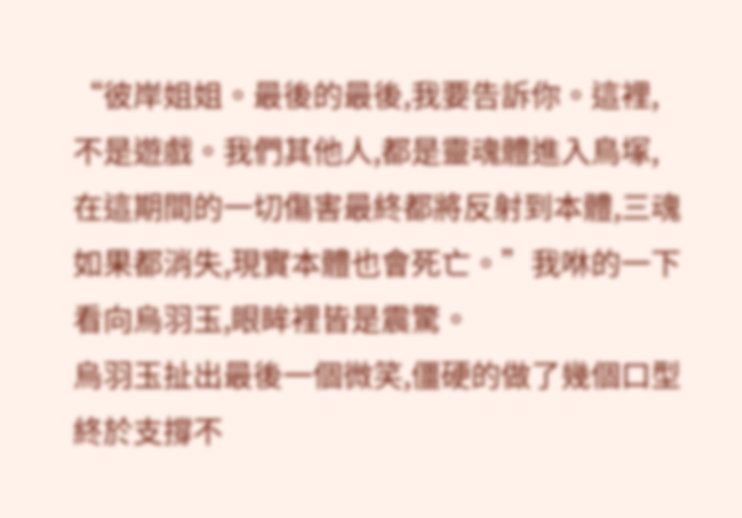“彼岸姐姐。最後的最後,我要告訴你。這裡,不是遊戲。我們其他人,都是靈魂體進入鳥塚,在這期間的一切傷害最終都將反射到本體,三魂如果都消失,現實本體也會死亡。”我咻的一下看向烏羽玉,眼眸裡皆是震驚。
烏羽玉扯出最後一個微笑,僵硬的做了幾個口型終於支撐不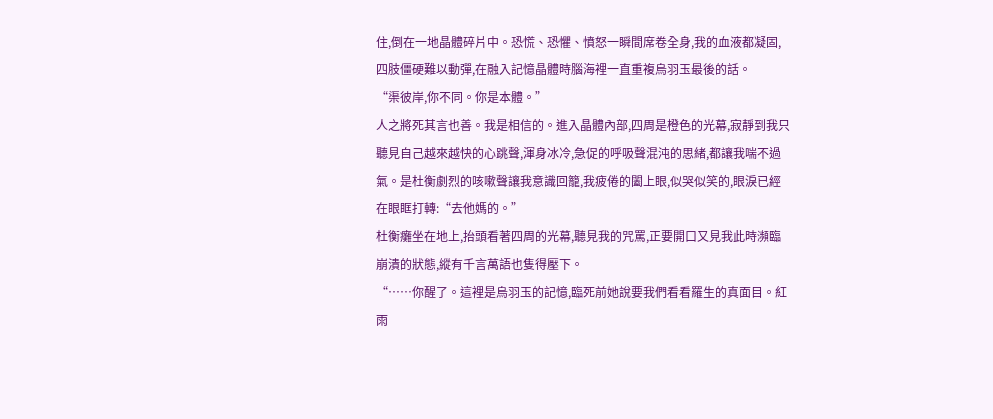住,倒在一地晶體碎片中。恐慌、恐懼、憤怒一瞬間席卷全身,我的血液都凝固,四肢僵硬難以動彈,在融入記憶晶體時腦海裡一直重複烏羽玉最後的話。
“渠彼岸,你不同。你是本體。”
人之將死其言也善。我是相信的。進入晶體內部,四周是橙色的光幕,寂靜到我只聽見自己越來越快的心跳聲,渾身冰冷,急促的呼吸聲混沌的思緒,都讓我喘不過氣。是杜衡劇烈的咳嗽聲讓我意識回籠,我疲倦的闔上眼,似哭似笑的,眼淚已經在眼眶打轉:“去他媽的。”
杜衡癱坐在地上,抬頭看著四周的光幕,聽見我的咒罵,正要開口又見我此時瀕臨崩潰的狀態,縱有千言萬語也隻得壓下。
“……你醒了。這裡是烏羽玉的記憶,臨死前她說要我們看看羅生的真面目。紅雨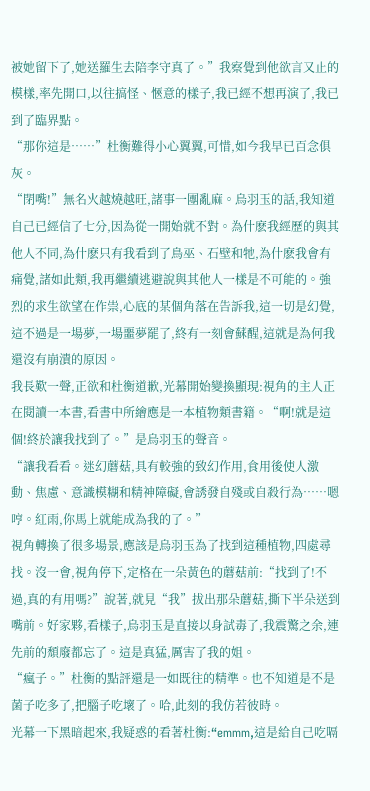被她留下了,她送羅生去陪李守真了。”我察覺到他欲言又止的模樣,率先開口,以往搞怪、愜意的樣子,我已經不想再演了,我已到了臨界點。
“那你這是……”杜衡難得小心翼翼,可惜,如今我早已百念俱灰。
“閉嘴!”無名火越燒越旺,諸事一團亂麻。烏羽玉的話,我知道自己已經信了七分,因為從一開始就不對。為什麽我經歷的與其他人不同,為什麽只有我看到了鳥巫、石壁和牠,為什麽我會有痛覺,諸如此類,我再繼續逃避說與其他人一樣是不可能的。強烈的求生欲望在作祟,心底的某個角落在告訴我,這一切是幻覺,這不過是一場夢,一場噩夢罷了,終有一刻會蘇醒,這就是為何我還沒有崩潰的原因。
我長歎一聲,正欲和杜衡道歉,光幕開始變換顯現:視角的主人正在閱讀一本書,看書中所繪應是一本植物類書籍。“啊!就是這個!終於讓我找到了。”是烏羽玉的聲音。
“讓我看看。迷幻蘑菇,具有較強的致幻作用,食用後使人激動、焦慮、意識模糊和精神障礙,會誘發自殘或自殺行為……嗯哼。紅雨,你馬上就能成為我的了。”
視角轉換了很多場景,應該是烏羽玉為了找到這種植物,四處尋找。沒一會,視角停下,定格在一朵黃色的蘑菇前:“找到了!不過,真的有用嗎?”說著,就見“我”拔出那朵蘑菇,撕下半朵送到嘴前。好家夥,看樣子,烏羽玉是直接以身試毒了,我震驚之余,連先前的頹廢都忘了。這是真猛,厲害了我的姐。
“瘋子。”杜衡的點評還是一如既往的精準。也不知道是不是菌子吃多了,把腦子吃壞了。哈,此刻的我仿若彼時。
光幕一下黑暗起來,我疑惑的看著杜衡:“emmm,這是給自己吃嗝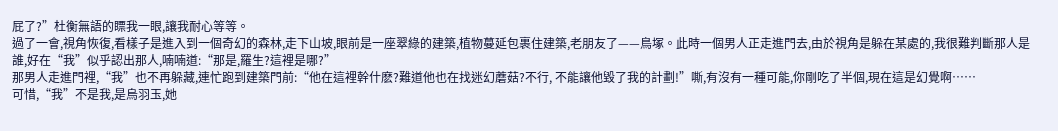屁了?”杜衡無語的瞟我一眼,讓我耐心等等。
過了一會,視角恢復,看樣子是進入到一個奇幻的森林,走下山坡,眼前是一座翠綠的建築,植物蔓延包裹住建築,老朋友了——鳥塚。此時一個男人正走進門去,由於視角是躲在某處的,我很難判斷那人是誰,好在“我”似乎認出那人,喃喃道:“那是,羅生?這裡是哪?”
那男人走進門裡,“我”也不再躲藏,連忙跑到建築門前:“他在這裡幹什麽?難道他也在找迷幻蘑菇?不行, 不能讓他毀了我的計劃!”嘶,有沒有一種可能,你剛吃了半個,現在這是幻覺啊……
可惜,“我”不是我,是烏羽玉,她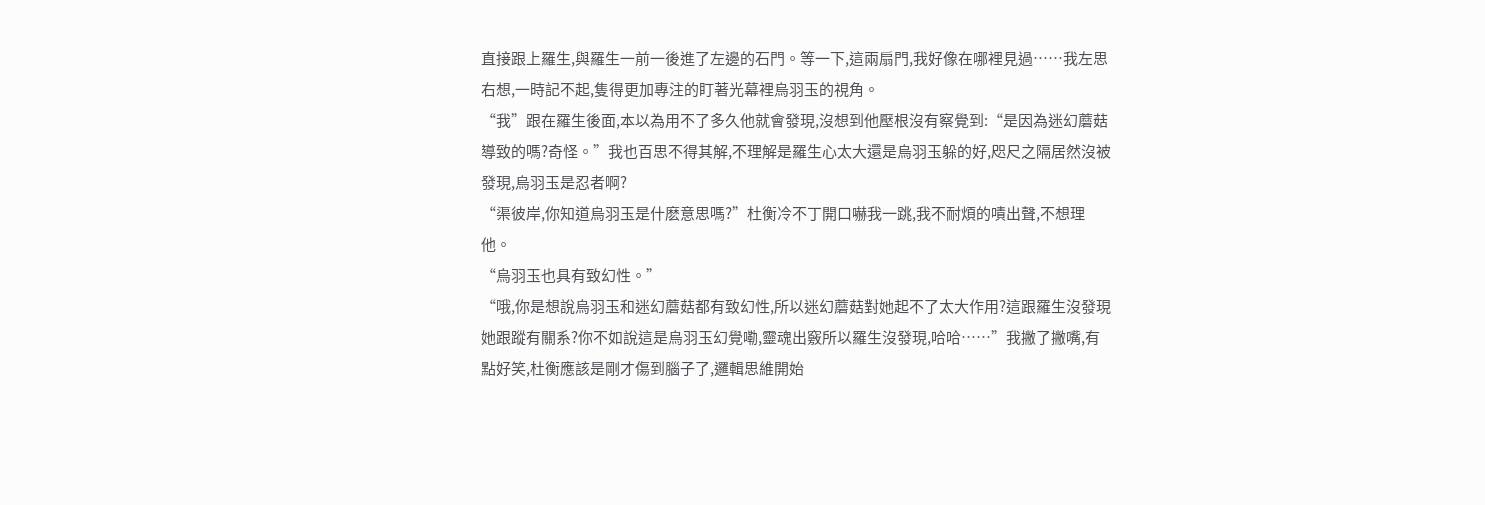直接跟上羅生,與羅生一前一後進了左邊的石門。等一下,這兩扇門,我好像在哪裡見過……我左思右想,一時記不起,隻得更加專注的盯著光幕裡烏羽玉的視角。
“我”跟在羅生後面,本以為用不了多久他就會發現,沒想到他壓根沒有察覺到:“是因為迷幻蘑菇導致的嗎?奇怪。”我也百思不得其解,不理解是羅生心太大還是烏羽玉躲的好,咫尺之隔居然沒被發現,烏羽玉是忍者啊?
“渠彼岸,你知道烏羽玉是什麽意思嗎?”杜衡冷不丁開口嚇我一跳,我不耐煩的嘖出聲,不想理他。
“烏羽玉也具有致幻性。”
“哦,你是想說烏羽玉和迷幻蘑菇都有致幻性,所以迷幻蘑菇對她起不了太大作用?這跟羅生沒發現她跟蹤有關系?你不如說這是烏羽玉幻覺嘞,靈魂出竅所以羅生沒發現,哈哈……”我撇了撇嘴,有點好笑,杜衡應該是剛才傷到腦子了,邏輯思維開始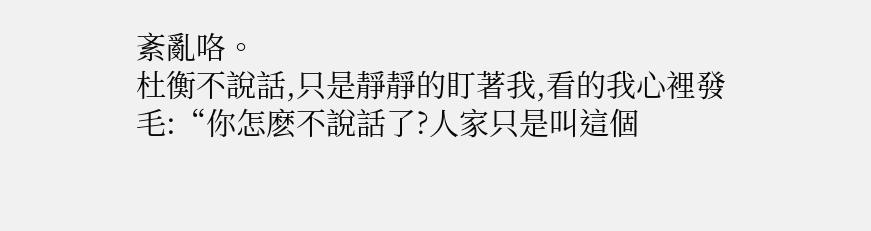紊亂咯。
杜衡不說話,只是靜靜的盯著我,看的我心裡發毛:“你怎麽不說話了?人家只是叫這個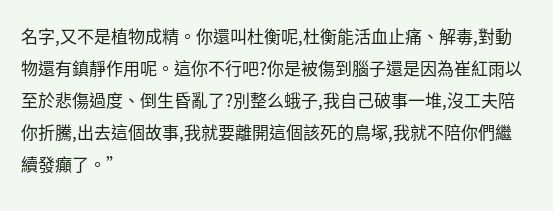名字,又不是植物成精。你還叫杜衡呢,杜衡能活血止痛、解毒,對動物還有鎮靜作用呢。這你不行吧?你是被傷到腦子還是因為崔紅雨以至於悲傷過度、倒生昏亂了?別整么蛾子,我自己破事一堆,沒工夫陪你折騰,出去這個故事,我就要離開這個該死的鳥塚,我就不陪你們繼續發癲了。”